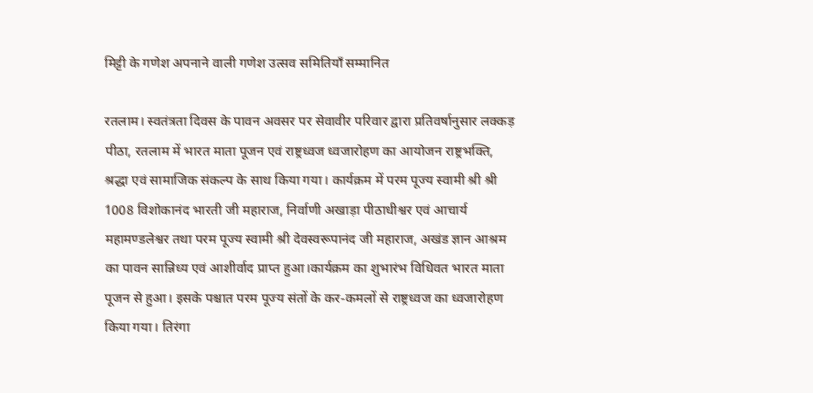मिट्टी के गणेश अपनाने वाली गणेश उत्सव समितियाँ सम्मानित

रतलाम। स्वतंत्रता दिवस के पावन अवसर पर सेवावीर परिवार द्वारा प्रतिवर्षानुसार लक्कड़ पीठा, रतलाम में भारत माता पूजन एवं राष्ट्रध्वज ध्वजारोहण का आयोजन राष्ट्रभक्ति, श्रद्धा एवं सामाजिक संकल्प के साथ किया गया। कार्यक्रम में परम पूज्य स्वामी श्री श्री 1008 विशोकानंद भारती जी महाराज, निर्वाणी अखाड़ा पीठाधीश्वर एवं आचार्य महामण्डलेश्वर तथा परम पूज्य स्वामी श्री देवस्वरूपानंद जी महाराज, अखंड ज्ञान आश्रम का पावन सान्निध्य एवं आशीर्वाद प्राप्त हुआ।कार्यक्रम का शुभारंभ विधिवत भारत माता पूजन से हुआ। इसके पश्चात परम पूज्य संतों के कर-कमलों से राष्ट्रध्वज का ध्वजारोहण किया गया। तिरंगा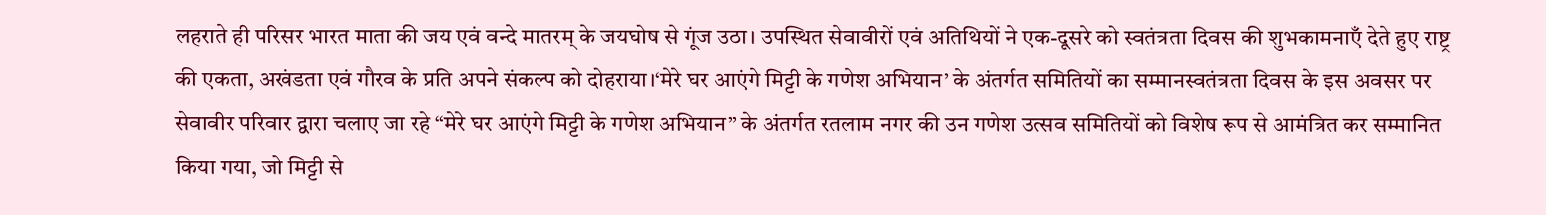लहराते ही परिसर भारत माता की जय एवं वन्दे मातरम् के जयघोष से गूंज उठा। उपस्थित सेवावीरों एवं अतिथियों ने एक-दूसरे को स्वतंत्रता दिवस की शुभकामनाएँ देते हुए राष्ट्र की एकता, अखंडता एवं गौरव के प्रति अपने संकल्प को दोहराया।‘मेरे घर आएंगे मिट्टी के गणेश अभियान’ के अंतर्गत समितियों का सम्मानस्वतंत्रता दिवस के इस अवसर पर सेवावीर परिवार द्वारा चलाए जा रहे “मेरे घर आएंगे मिट्टी के गणेश अभियान” के अंतर्गत रतलाम नगर की उन गणेश उत्सव समितियों को विशेष रूप से आमंत्रित कर सम्मानित किया गया, जो मिट्टी से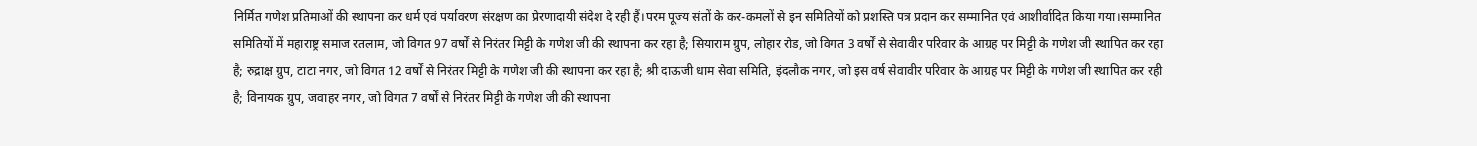निर्मित गणेश प्रतिमाओं की स्थापना कर धर्म एवं पर्यावरण संरक्षण का प्रेरणादायी संदेश दे रही हैं।परम पूज्य संतों के कर-कमलों से इन समितियों को प्रशस्ति पत्र प्रदान कर सम्मानित एवं आशीर्वादित किया गया।सम्मानित समितियों में महाराष्ट्र समाज रतलाम, जो विगत 97 वर्षों से निरंतर मिट्टी के गणेश जी की स्थापना कर रहा है; सियाराम ग्रुप, लोहार रोड, जो विगत 3 वर्षों से सेवावीर परिवार के आग्रह पर मिट्टी के गणेश जी स्थापित कर रहा है; रुद्राक्ष ग्रुप, टाटा नगर, जो विगत 12 वर्षों से निरंतर मिट्टी के गणेश जी की स्थापना कर रहा है; श्री दाऊजी धाम सेवा समिति, इंदलौक नगर, जो इस वर्ष सेवावीर परिवार के आग्रह पर मिट्टी के गणेश जी स्थापित कर रही है; विनायक ग्रुप, जवाहर नगर, जो विगत 7 वर्षों से निरंतर मिट्टी के गणेश जी की स्थापना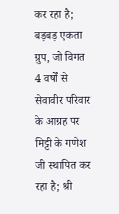कर रहा है; बड़बड़ एकता ग्रुप, जो विगत 4 वर्षों से सेवावीर परिवार के आग्रह पर मिट्टी के गणेश जी स्थापित कर रहा है; श्री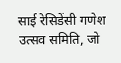साई रेसिडेंसी गणेश उत्सव समिति, जो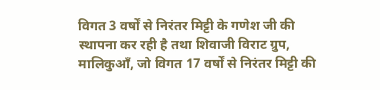विगत 3 वर्षों से निरंतर मिट्टी के गणेश जी की स्थापना कर रही है तथा शिवाजी विराट ग्रुप, मालिकुआँ, जो विगत 17 वर्षों से निरंतर मिट्टी की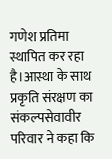गणेश प्रतिमा स्थापित कर रहा है।आस्था के साथ प्रकृति संरक्षण का संकल्पसेवावीर परिवार ने कहा कि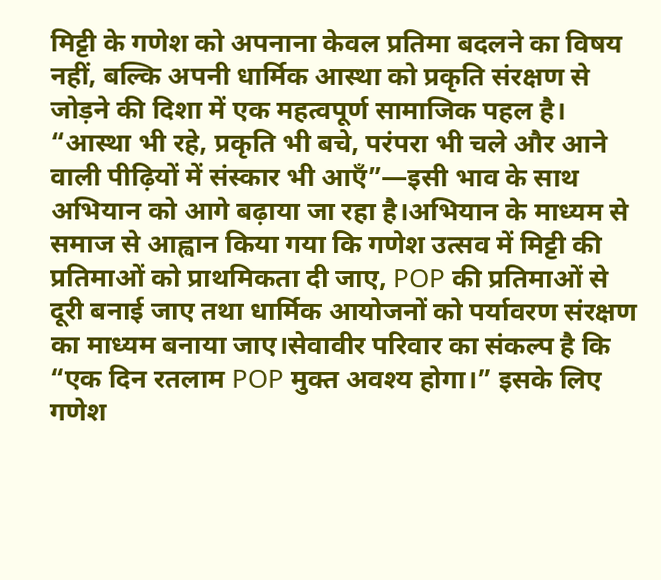मिट्टी के गणेश को अपनाना केवल प्रतिमा बदलने का विषय नहीं, बल्कि अपनी धार्मिक आस्था को प्रकृति संरक्षण से जोड़ने की दिशा में एक महत्वपूर्ण सामाजिक पहल है। “आस्था भी रहे, प्रकृति भी बचे, परंपरा भी चले और आने वाली पीढ़ियों में संस्कार भी आएँ”—इसी भाव के साथ अभियान को आगे बढ़ाया जा रहा है।अभियान के माध्यम से समाज से आह्वान किया गया कि गणेश उत्सव में मिट्टी की प्रतिमाओं को प्राथमिकता दी जाए, POP की प्रतिमाओं से दूरी बनाई जाए तथा धार्मिक आयोजनों को पर्यावरण संरक्षण का माध्यम बनाया जाए।सेवावीर परिवार का संकल्प है कि “एक दिन रतलाम POP मुक्त अवश्य होगा।” इसके लिए गणेश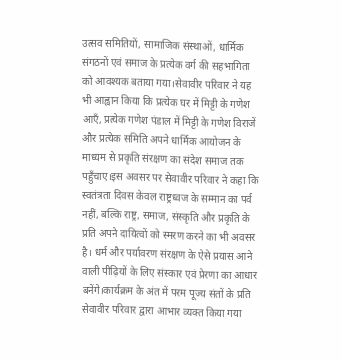उत्सव समितियों, सामाजिक संस्थाओं, धार्मिक संगठनों एवं समाज के प्रत्येक वर्ग की सहभागिता को आवश्यक बताया गया।सेवावीर परिवार ने यह भी आह्वान किया कि प्रत्येक घर में मिट्टी के गणेश आएँ, प्रत्येक गणेश पंडाल में मिट्टी के गणेश विराजें और प्रत्येक समिति अपने धार्मिक आयोजन के माध्यम से प्रकृति संरक्षण का संदेश समाज तक पहुँचाए।इस अवसर पर सेवावीर परिवार ने कहा कि स्वतंत्रता दिवस केवल राष्ट्रध्वज के सम्मान का पर्व नहीं, बल्कि राष्ट्र, समाज, संस्कृति और प्रकृति के प्रति अपने दायित्वों को स्मरण करने का भी अवसर है। धर्म और पर्यावरण संरक्षण के ऐसे प्रयास आने वाली पीढ़ियों के लिए संस्कार एवं प्रेरणा का आधार बनेंगे।कार्यक्रम के अंत में परम पूज्य संतों के प्रति सेवावीर परिवार द्वारा आभार व्यक्त किया गया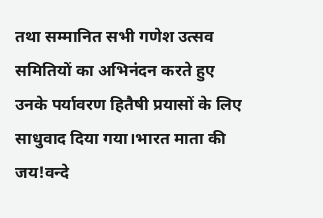तथा सम्मानित सभी गणेश उत्सव समितियों का अभिनंदन करते हुए उनके पर्यावरण हितैषी प्रयासों के लिए साधुवाद दिया गया।भारत माता की जय!वन्दे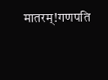मातरम्!गणपति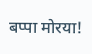बप्पा मोरया!